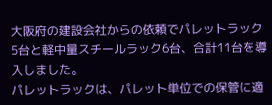大阪府の建設会社からの依頼でパレットラック5台と軽中量スチールラック6台、合計11台を導入しました。
パレットラックは、パレット単位での保管に適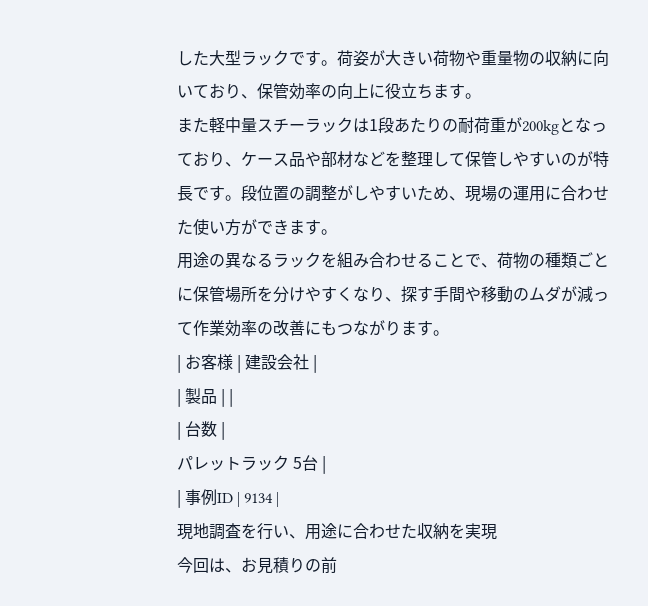した大型ラックです。荷姿が大きい荷物や重量物の収納に向いており、保管効率の向上に役立ちます。
また軽中量スチーラックは1段あたりの耐荷重が200kgとなっており、ケース品や部材などを整理して保管しやすいのが特長です。段位置の調整がしやすいため、現場の運用に合わせた使い方ができます。
用途の異なるラックを組み合わせることで、荷物の種類ごとに保管場所を分けやすくなり、探す手間や移動のムダが減って作業効率の改善にもつながります。
| お客様 | 建設会社 |
| 製品 | |
| 台数 |
パレットラック 5台 |
| 事例ID | 9134 |
現地調査を行い、用途に合わせた収納を実現
今回は、お見積りの前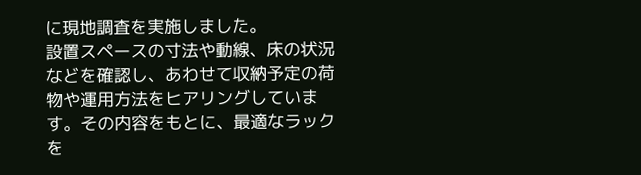に現地調査を実施しました。
設置スペースの寸法や動線、床の状況などを確認し、あわせて収納予定の荷物や運用方法をヒアリングしています。その内容をもとに、最適なラックを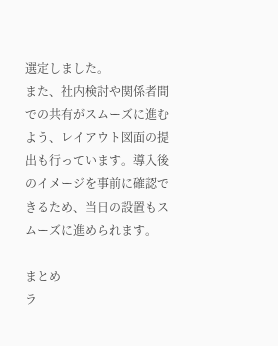選定しました。
また、社内検討や関係者間での共有がスムーズに進むよう、レイアウト図面の提出も行っています。導入後のイメージを事前に確認できるため、当日の設置もスムーズに進められます。

まとめ
ラ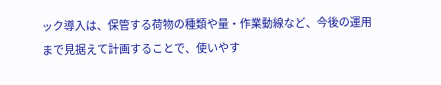ック導入は、保管する荷物の種類や量・作業動線など、今後の運用まで見据えて計画することで、使いやす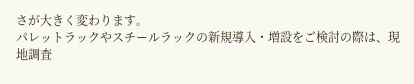さが大きく変わります。
パレットラックやスチールラックの新規導入・増設をご検討の際は、現地調査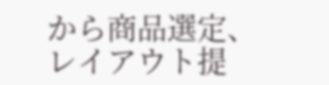から商品選定、レイアウト提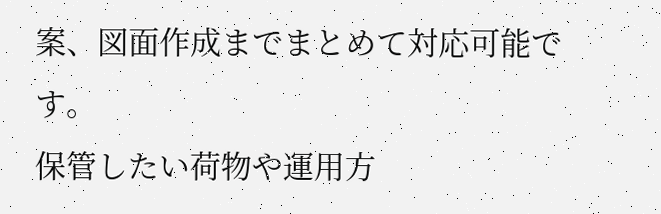案、図面作成までまとめて対応可能です。
保管したい荷物や運用方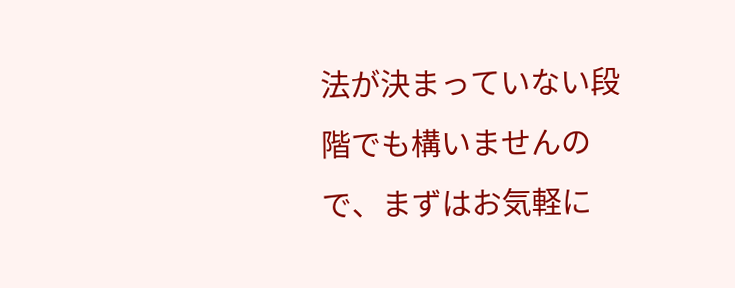法が決まっていない段階でも構いませんので、まずはお気軽に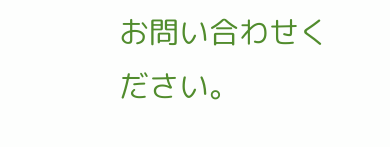お問い合わせください。